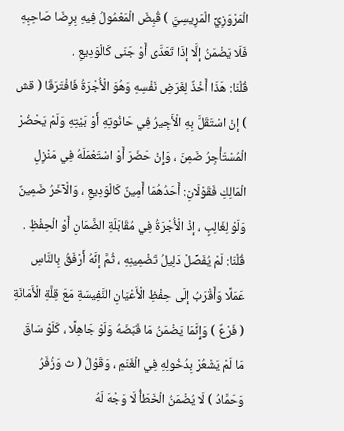الْمَرْوَزِيِّ الْمَرِيسِيَّ ) قُبِضَ الْمَعْمُولُ فِيهِ بِرِضَا صَاحِبِهِ فَلَا يَضْمَنُ إلَّا إذَا تَعَدَّى أَوْ جَنَى كَالْوَدِيعِ .
قُلْنَا: هَذَا أَخْذٌ لِغَرَضِ نَفْسِهِ وَهُوَ الْأُجْرَةُ فَافْتَرَقَا ( قش ) إنْ اسْتَقَلَّ بِهِ الْأَجِيرُ فِي حَانُوتِهِ أَوْ بَيْتِهِ وَلَمْ يَحْضُرْ الْمُسْتَأْجِرُ ضَمِنَ ، وَإِنْ حَضَرَ أَوْ اسْتَعْمَلَهُ فِي مَنْزِلِ الْمَالِكِ فَقَوْلَانِ: أَحَدُهُمَا أَمِينٌ كَالْوَدِيعِ ، وَالْآخَرُ ضَمِينٌ وَلَوْ لِغَالِبٍ ، إذْ الْأُجْرَةُ فِي مُقَابَلَةِ الضَّمَانِ أَوْ الْحِفْظِ .
قُلْنَا: لَمْ يُفَصِّلْ دَلِيلُ تَضْمِينِهِ ، ثُمَّ إنَّهُ أَرْفَقُ بِالنَّاسِ عَمَلًا وَأَقْرَبُ إلَى حِفْظِ الْأَعْيَانِ النَّفِيسَةِ مَعَ قِلَّةِ الْأَمَانَةِ ( فَرْعٌ ) وَإِنَّمَا يَضْمَنُ مَا قَبَضَهُ وَلَوْ جَاهِلًا ، كَلَوْ سَاقَ مَا لَمْ يَشْعُرْ بِدُخُولِهِ فِي الْغَنَمِ ، وَقَوْلُ ( ث وَزُفَرُ وَحَمَّادُ ) لَا يُضْمَنُ الْخَطَأُ لَا وَجْهَ لَهُ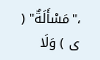،"مَسْأَلَةٌ" ( ى ) وَلَا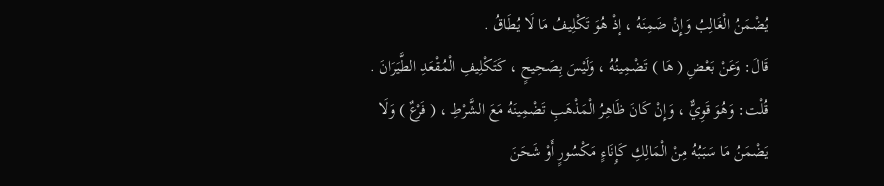يُضْمَنُ الْغَالِبُ وَإِنْ ضَمِنَهُ ، إذْ هُوَ تَكْلِيفُ مَا لَا يُطَاقُ .
قَالَ: وَعَنْ بَعْضِ ( هَا ) تَضْمِينُهُ ، وَلَيْسَ بِصَحِيحٍ ، كَتَكْلِيفِ الْمُقْعَدِ الطَّيَرَانَ .
قُلْت: وَهُوَ قَوِيٌّ ، وَإِنْ كَانَ ظَاهِرُ الْمَذْهَبِ تَضْمِينَهُ مَعَ الشَّرْطِ ، ( فَرْعٌ ) وَلَا يَضْمَنُ مَا سَبَبُهُ مِنْ الْمَالِكِ كَإِنَاءٍ مَكْسُورٍ أَوْ شَحَنَ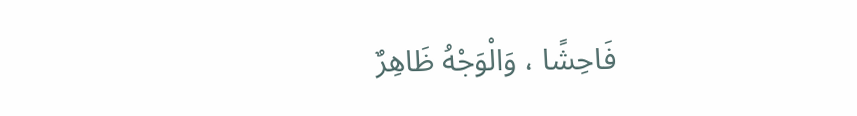فَاحِشًا ، وَالْوَجْهُ ظَاهِرٌ